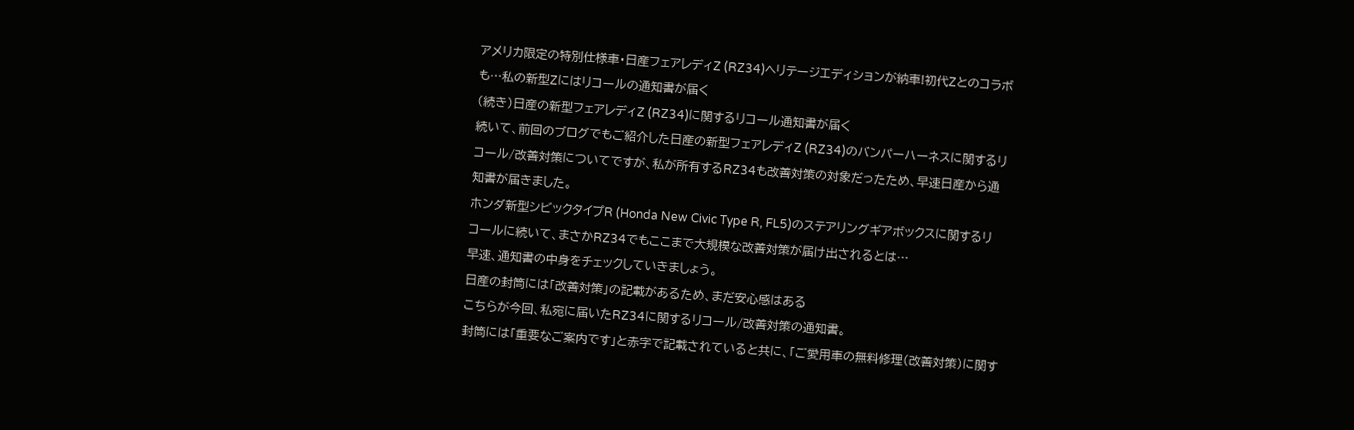アメリカ限定の特別仕様車・日産フェアレディZ (RZ34)ヘリテージエディションが納車!初代Zとのコラボも…私の新型Zにはリコールの通知書が届く
(続き)日産の新型フェアレディZ (RZ34)に関するリコール通知書が届く
続いて、前回のブログでもご紹介した日産の新型フェアレディZ (RZ34)のバンパーハーネスに関するリコール/改善対策についてですが、私が所有するRZ34も改善対策の対象だったため、早速日産から通知書が届きました。
ホンダ新型シビックタイプR (Honda New Civic Type R, FL5)のステアリングギアボックスに関するリコールに続いて、まさかRZ34でもここまで大規模な改善対策が届け出されるとは…
早速、通知書の中身をチェックしていきましょう。
日産の封筒には「改善対策」の記載があるため、まだ安心感はある
こちらが今回、私宛に届いたRZ34に関するリコール/改善対策の通知書。
封筒には「重要なご案内です」と赤字で記載されていると共に、「ご愛用車の無料修理(改善対策)に関す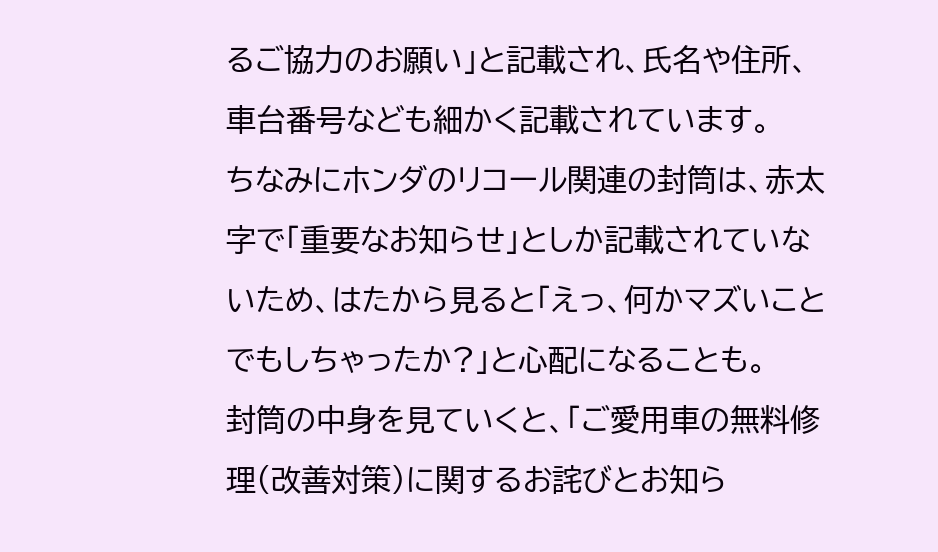るご協力のお願い」と記載され、氏名や住所、車台番号なども細かく記載されています。
ちなみにホンダのリコール関連の封筒は、赤太字で「重要なお知らせ」としか記載されていないため、はたから見ると「えっ、何かマズいことでもしちゃったか?」と心配になることも。
封筒の中身を見ていくと、「ご愛用車の無料修理(改善対策)に関するお詫びとお知ら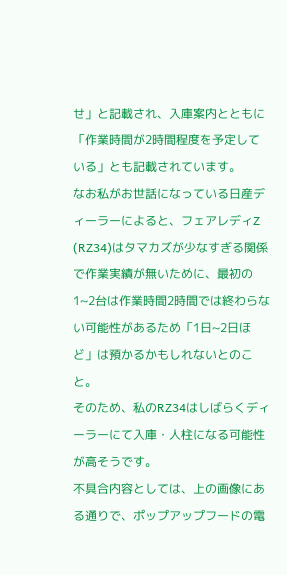せ」と記載され、入庫案内とともに「作業時間が2時間程度を予定している」とも記載されています。
なお私がお世話になっている日産ディーラーによると、フェアレディZ (RZ34)はタマカズが少なすぎる関係で作業実績が無いために、最初の1~2台は作業時間2時間では終わらない可能性があるため「1日~2日ほど」は預かるかもしれないとのこと。
そのため、私のRZ34はしばらくディーラーにて入庫・人柱になる可能性が高そうです。
不具合内容としては、上の画像にある通りで、ポップアップフードの電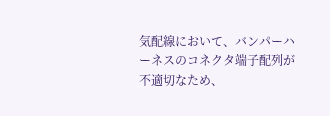気配線において、バンパーハーネスのコネクタ端子配列が不適切なため、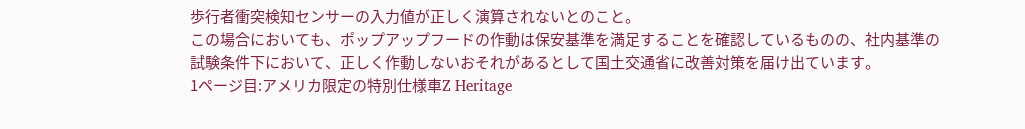歩行者衝突検知センサーの入力値が正しく演算されないとのこと。
この場合においても、ポップアップフードの作動は保安基準を満足することを確認しているものの、社内基準の試験条件下において、正しく作動しないおそれがあるとして国土交通省に改善対策を届け出ています。
1ページ目:アメリカ限定の特別仕様車Z Heritage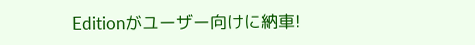Editionがユーザー向けに納車!